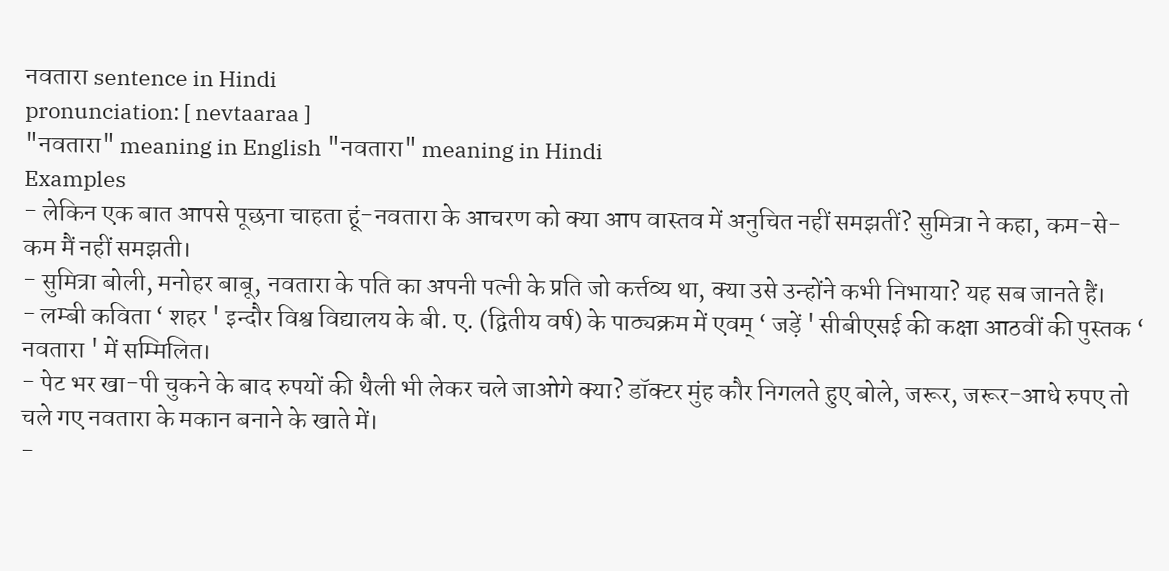नवतारा sentence in Hindi
pronunciation: [ nevtaaraa ]
"नवतारा" meaning in English "नवतारा" meaning in Hindi
Examples
- लेकिन एक बात आपसे पूछना चाहता हूं-नवतारा के आचरण को क्या आप वास्तव में अनुचित नहीं समझतीं? सुमित्रा ने कहा, कम-से-कम मैं नहीं समझती।
- सुमित्रा बोली, मनोहर बाबू, नवतारा के पति का अपनी पत्नी के प्रति जो कर्त्तव्य था, क्या उसे उन्होंने कभी निभाया? यह सब जानते हैं।
- लम्बी कविता ‘ शहर ' इन्दौर विश्व विद्यालय के बी. ए. (द्वितीय वर्ष) के पाठ्यक्रम में एवम् ‘ जड़ें ' सीबीएसई की कक्षा आठवीं की पुस्तक ‘ नवतारा ' में सम्मिलित।
- पेट भर खा-पी चुकने के बाद रुपयों की थैली भी लेकर चले जाओगे क्या? डॉक्टर मुंह कौर निगलते हुए बोले, जरूर, जरूर-आधे रुपए तो चले गए नवतारा के मकान बनाने के खाते में।
-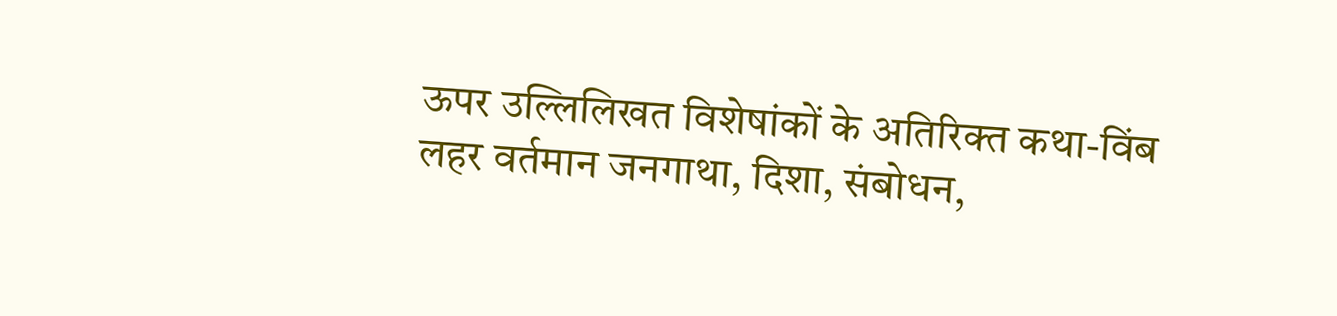ऊपर उल्लिलिखत विशेषांकों के अतिरिक्त कथा-विंब लहर वर्तमान जनगाथा, दिशा, संबोधन,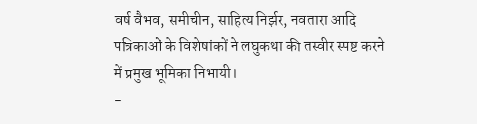वर्ष वैभव, समीचीन, साहित्य निर्झर, नवतारा आदि पत्रिकाओं के विशेषांकों ने लघुकथा की तस्वीर स्पष्ट करने में प्रमुख भूमिका निभायी।
-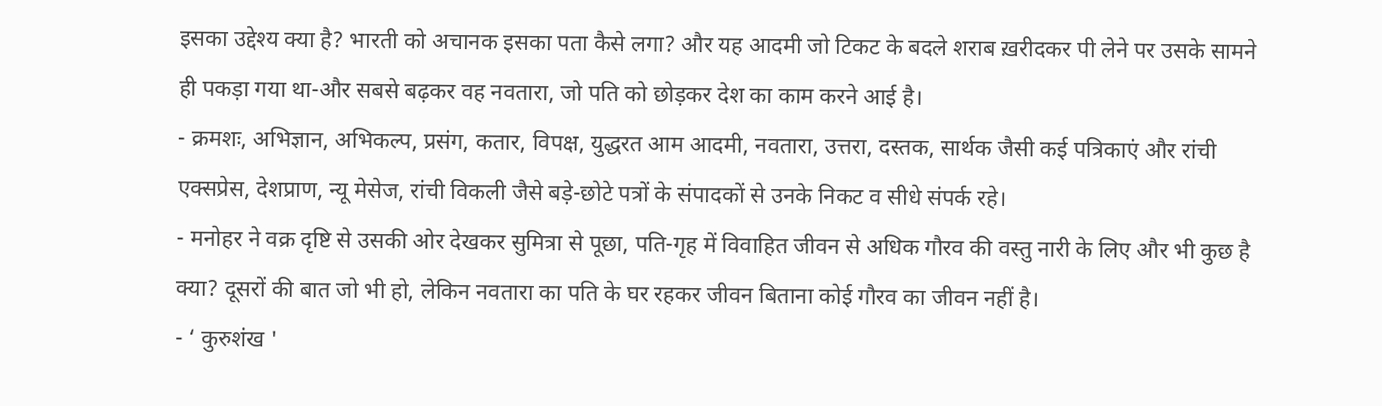इसका उद्देश्य क्या है? भारती को अचानक इसका पता कैसे लगा? और यह आदमी जो टिकट के बदले शराब ख़रीदकर पी लेने पर उसके सामने ही पकड़ा गया था-और सबसे बढ़कर वह नवतारा, जो पति को छोड़कर देश का काम करने आई है।
- क्रमशः, अभिज्ञान, अभिकल्प, प्रसंग, कतार, विपक्ष, युद्धरत आम आदमी, नवतारा, उत्तरा, दस्तक, सार्थक जैसी कई पत्रिकाएं और रांची एक्सप्रेस, देशप्राण, न्यू मेसेज, रांची विकली जैसे बड़े-छोटे पत्रों के संपादकों से उनके निकट व सीधे संपर्क रहे।
- मनोहर ने वक्र दृष्टि से उसकी ओर देखकर सुमित्रा से पूछा, पति-गृह में विवाहित जीवन से अधिक गौरव की वस्तु नारी के लिए और भी कुछ है क्या? दूसरों की बात जो भी हो, लेकिन नवतारा का पति के घर रहकर जीवन बिताना कोई गौरव का जीवन नहीं है।
- ‘ कुरुशंख '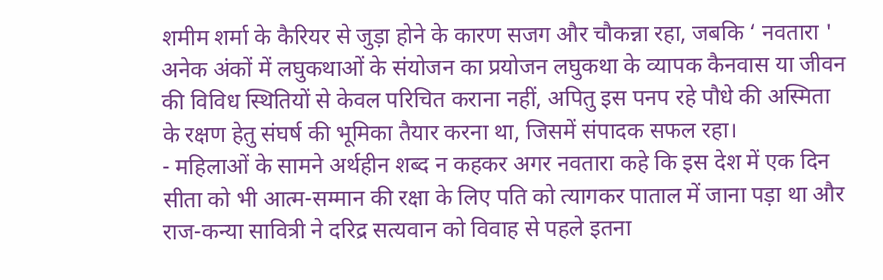शमीम शर्मा के कैरियर से जुड़ा होने के कारण सजग और चौकन्ना रहा, जबकि ‘ नवतारा ' अनेक अंकों में लघुकथाओं के संयोजन का प्रयोजन लघुकथा के व्यापक कैनवास या जीवन की विविध स्थितियों से केवल परिचित कराना नहीं, अपितु इस पनप रहे पौधे की अस्मिता के रक्षण हेतु संघर्ष की भूमिका तैयार करना था, जिसमें संपादक सफल रहा।
- महिलाओं के सामने अर्थहीन शब्द न कहकर अगर नवतारा कहे कि इस देश में एक दिन सीता को भी आत्म-सम्मान की रक्षा के लिए पति को त्यागकर पाताल में जाना पड़ा था और राज-कन्या सावित्री ने दरिद्र सत्यवान को विवाह से पहले इतना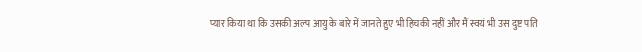प्यार किया था कि उसकी अल्प आयु के बारे में जानते हुए भी हिचकी नहीं और मैं स्वयं भी उस दुष्ट पति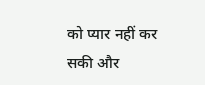को प्यार नहीं कर सकी और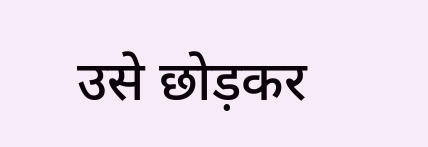उसे छोड़कर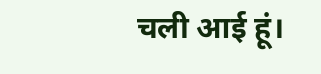चली आई हूं।